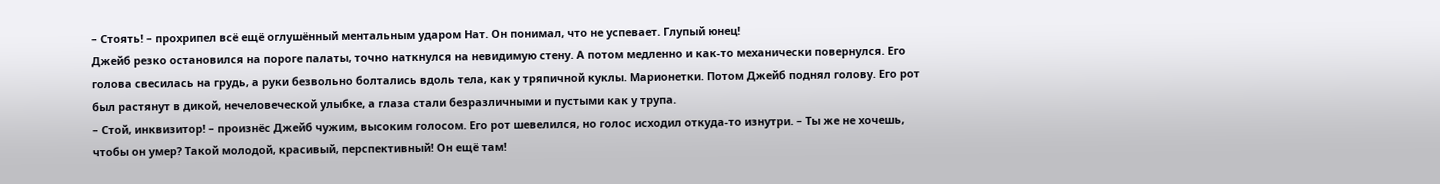– Стоять! – прохрипел всё ещё оглушённый ментальным ударом Нат. Он понимал, что не успевает. Глупый юнец!
Джейб резко остановился на пороге палаты, точно наткнулся на невидимую стену. А потом медленно и как-то механически повернулся. Его голова свесилась на грудь, а руки безвольно болтались вдоль тела, как у тряпичной куклы. Марионетки. Потом Джейб поднял голову. Его рот был растянут в дикой, нечеловеческой улыбке, а глаза стали безразличными и пустыми как у трупа.
– Стой, инквизитор! – произнёс Джейб чужим, высоким голосом. Его рот шевелился, но голос исходил откуда-то изнутри. – Ты же не хочешь, чтобы он умер? Такой молодой, красивый, перспективный! Он ещё там!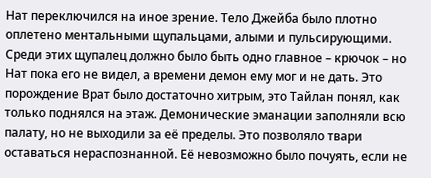Нат переключился на иное зрение. Тело Джейба было плотно оплетено ментальными щупальцами, алыми и пульсирующими. Среди этих щупалец должно было быть одно главное – крючок – но Нат пока его не видел, а времени демон ему мог и не дать. Это порождение Врат было достаточно хитрым, это Тайлан понял, как только поднялся на этаж. Демонические эманации заполняли всю палату, но не выходили за её пределы. Это позволяло твари оставаться нераспознанной. Её невозможно было почуять, если не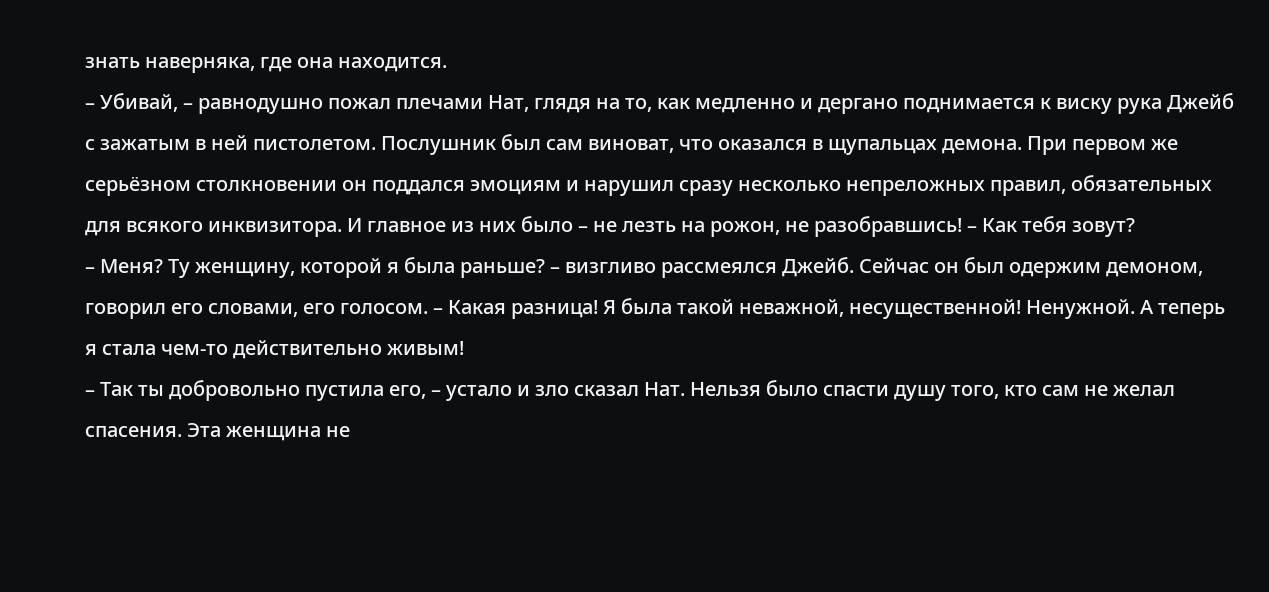знать наверняка, где она находится.
– Убивай, – равнодушно пожал плечами Нат, глядя на то, как медленно и дергано поднимается к виску рука Джейб с зажатым в ней пистолетом. Послушник был сам виноват, что оказался в щупальцах демона. При первом же серьёзном столкновении он поддался эмоциям и нарушил сразу несколько непреложных правил, обязательных для всякого инквизитора. И главное из них было – не лезть на рожон, не разобравшись! – Как тебя зовут?
– Меня? Ту женщину, которой я была раньше? – визгливо рассмеялся Джейб. Сейчас он был одержим демоном, говорил его словами, его голосом. – Какая разница! Я была такой неважной, несущественной! Ненужной. А теперь я стала чем-то действительно живым!
– Так ты добровольно пустила его, – устало и зло сказал Нат. Нельзя было спасти душу того, кто сам не желал спасения. Эта женщина не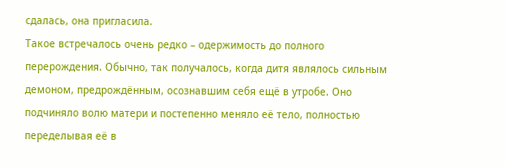сдалась, она пригласила.
Такое встречалось очень редко – одержимость до полного перерождения. Обычно, так получалось, когда дитя являлось сильным демоном, предрождённым, осознавшим себя ещё в утробе. Оно подчиняло волю матери и постепенно меняло её тело, полностью переделывая её в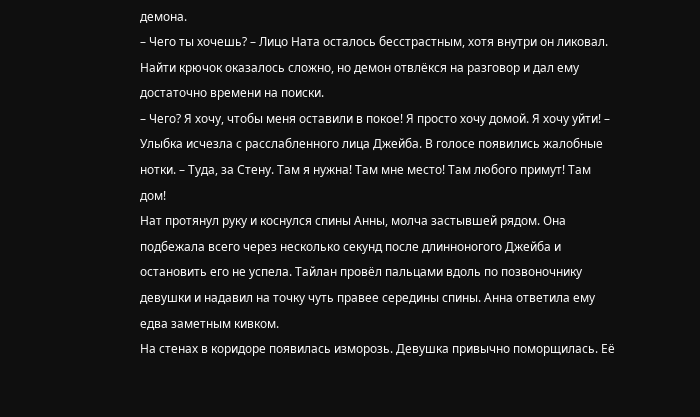демона.
– Чего ты хочешь? – Лицо Ната осталось бесстрастным, хотя внутри он ликовал. Найти крючок оказалось сложно, но демон отвлёкся на разговор и дал ему достаточно времени на поиски.
– Чего? Я хочу, чтобы меня оставили в покое! Я просто хочу домой. Я хочу уйти! – Улыбка исчезла с расслабленного лица Джейба. В голосе появились жалобные нотки. – Туда, за Стену. Там я нужна! Там мне место! Там любого примут! Там дом!
Нат протянул руку и коснулся спины Анны, молча застывшей рядом. Она подбежала всего через несколько секунд после длинноногого Джейба и остановить его не успела. Тайлан провёл пальцами вдоль по позвоночнику девушки и надавил на точку чуть правее середины спины. Анна ответила ему едва заметным кивком.
На стенах в коридоре появилась изморозь. Девушка привычно поморщилась. Её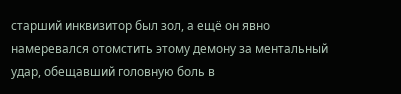старший инквизитор был зол, а ещё он явно намеревался отомстить этому демону за ментальный удар, обещавший головную боль в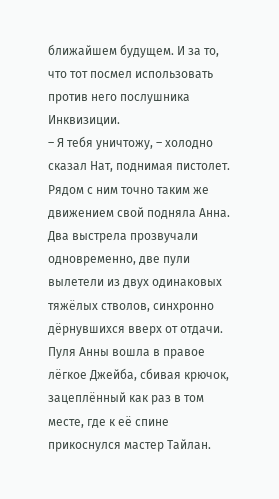ближайшем будущем. И за то, что тот посмел использовать против него послушника Инквизиции.
– Я тебя уничтожу, – холодно сказал Нат, поднимая пистолет.
Рядом с ним точно таким же движением свой подняла Анна. Два выстрела прозвучали одновременно, две пули вылетели из двух одинаковых тяжёлых стволов, синхронно дёрнувшихся вверх от отдачи. Пуля Анны вошла в правое лёгкое Джейба, сбивая крючок, зацеплённый как раз в том месте, где к её спине прикоснулся мастер Тайлан.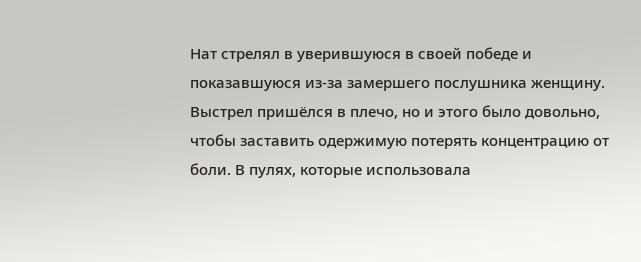Нат стрелял в уверившуюся в своей победе и показавшуюся из-за замершего послушника женщину. Выстрел пришёлся в плечо, но и этого было довольно, чтобы заставить одержимую потерять концентрацию от боли. В пулях, которые использовала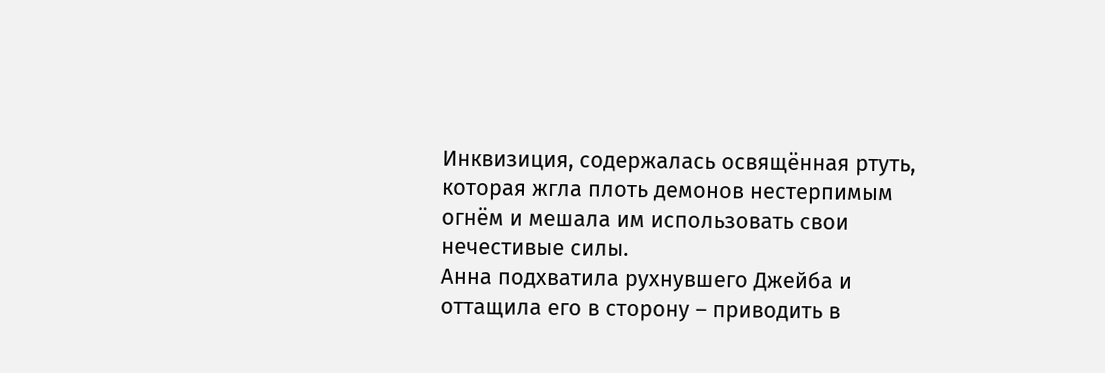Инквизиция, содержалась освящённая ртуть, которая жгла плоть демонов нестерпимым огнём и мешала им использовать свои нечестивые силы.
Анна подхватила рухнувшего Джейба и оттащила его в сторону – приводить в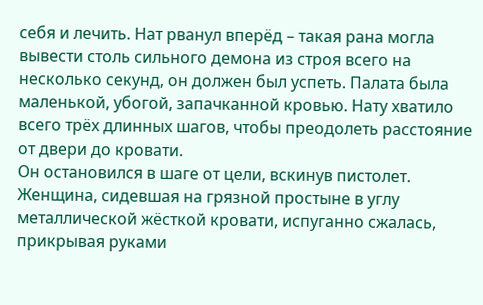себя и лечить. Нат рванул вперёд – такая рана могла вывести столь сильного демона из строя всего на несколько секунд, он должен был успеть. Палата была маленькой, убогой, запачканной кровью. Нату хватило всего трёх длинных шагов, чтобы преодолеть расстояние от двери до кровати.
Он остановился в шаге от цели, вскинув пистолет. Женщина, сидевшая на грязной простыне в углу металлической жёсткой кровати, испуганно сжалась, прикрывая руками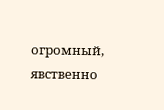огромный, явственно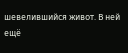шевелившийся живот. В ней ещё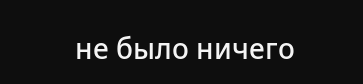не было ничего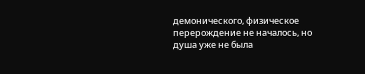демонического, физическое перерождение не началось, но душа уже не была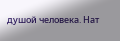душой человека. Нат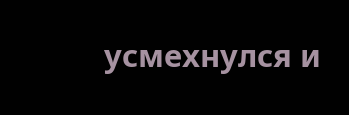усмехнулся и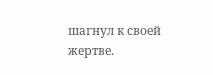шагнул к своей жертве.